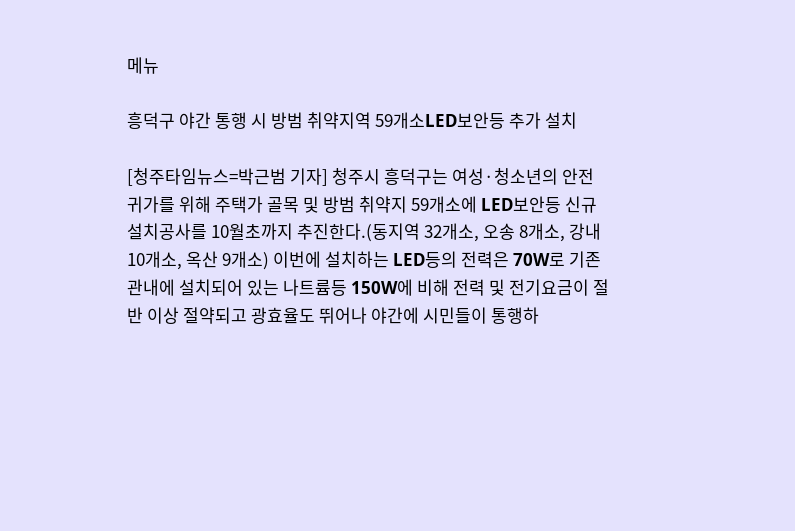메뉴

흥덕구 야간 통행 시 방범 취약지역 59개소LED보안등 추가 설치

[청주타임뉴스=박근범 기자] 청주시 흥덕구는 여성·청소년의 안전 귀가를 위해 주택가 골목 및 방범 취약지 59개소에 LED보안등 신규 설치공사를 10월초까지 추진한다.(동지역 32개소, 오송 8개소, 강내 10개소, 옥산 9개소) 이번에 설치하는 LED등의 전력은 70W로 기존 관내에 설치되어 있는 나트륨등 150W에 비해 전력 및 전기요금이 절반 이상 절약되고 광효율도 뛰어나 야간에 시민들이 통행하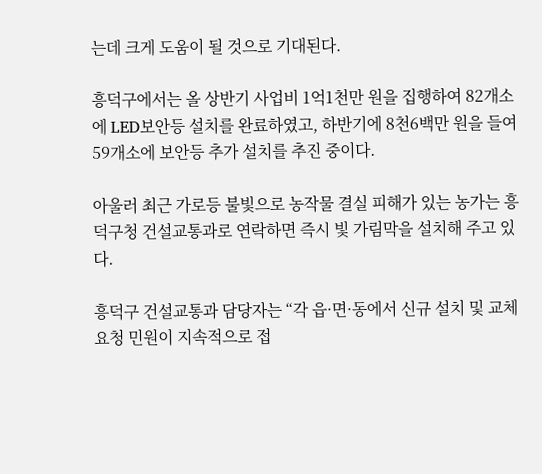는데 크게 도움이 될 것으로 기대된다.

흥덕구에서는 올 상반기 사업비 1억1천만 원을 집행하여 82개소에 LED보안등 설치를 완료하였고, 하반기에 8천6백만 원을 들여 59개소에 보안등 추가 설치를 추진 중이다.

아울러 최근 가로등 불빛으로 농작물 결실 피해가 있는 농가는 흥덕구청 건설교통과로 연락하면 즉시 빛 가림막을 설치해 주고 있다.

흥덕구 건설교통과 담당자는 “각 읍·면·동에서 신규 설치 및 교체요청 민원이 지속적으로 접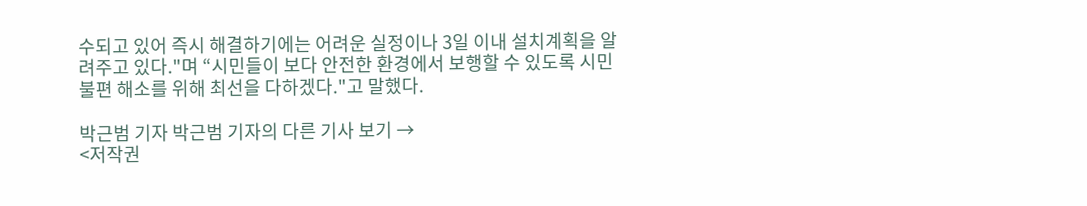수되고 있어 즉시 해결하기에는 어려운 실정이나 3일 이내 설치계획을 알려주고 있다."며 “시민들이 보다 안전한 환경에서 보행할 수 있도록 시민불편 해소를 위해 최선을 다하겠다."고 말했다.

박근범 기자 박근범 기자의 다른 기사 보기 →
<저작권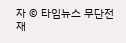자 © 타임뉴스 무단전재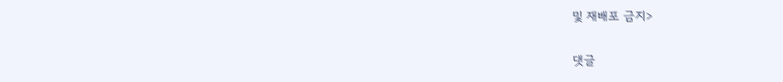및 재배포 금지>

댓글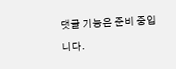댓글 기능은 준비 중입니다.